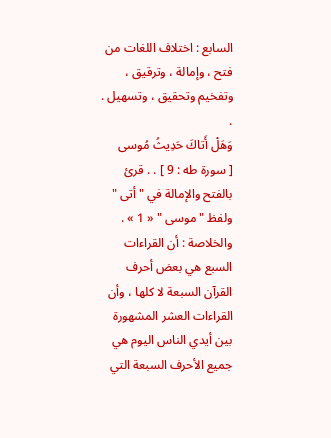السابع : اختلاف اللغات من فتح ، وإمالة ، وترقيق ، وتفخيم وتحقيق ، وتسهيل . .
وَهَلْ أَتاكَ حَدِيثُ مُوسى
[ سورة طه : 9 ] . . قرئ بالفتح والإمالة في " أتى " ولفظ " موسى " « 1 » .
والخلاصة : أن القراءات السبع هي بعض أحرف القرآن السبعة لا كلها ، وأن القراءات العشر المشهورة بين أيدي الناس اليوم هي جميع الأحرف السبعة التي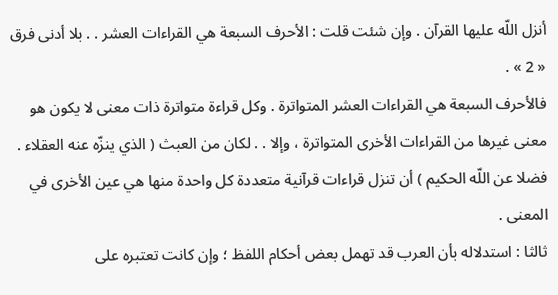أنزل اللّه عليها القرآن . وإن شئت قلت : الأحرف السبعة هي القراءات العشر . . بلا أدنى فرق « 2 » .
فالأحرف السبعة هي القراءات العشر المتواترة . وكل قراءة متواترة ذات معنى لا يكون هو معنى غيرها من القراءات الأخرى المتواترة ، وإلا . . لكان من العبث ( الذي ينزّه عنه العقلاء . فضلا عن اللّه الحكيم ) أن تنزل قراءات قرآنية متعددة كل واحدة منها هي عين الأخرى في المعنى .
ثالثا : استدلاله بأن العرب قد تهمل بعض أحكام اللفظ ؛ وإن كانت تعتبره على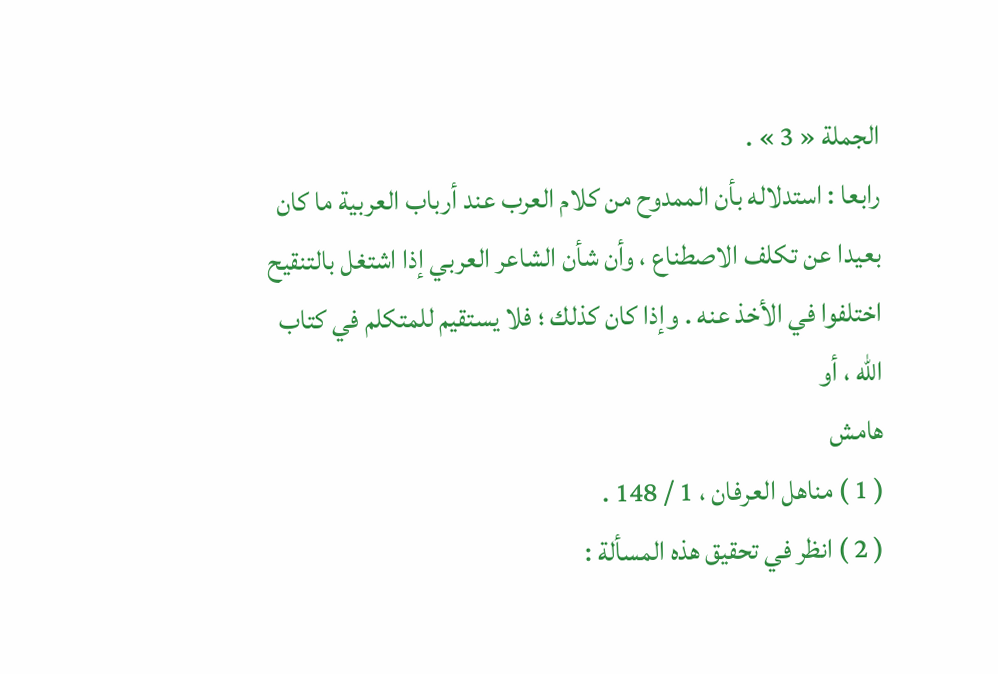الجملة « 3 » .
رابعا : استدلاله بأن الممدوح من كلام العرب عند أرباب العربية ما كان بعيدا عن تكلف الاصطناع ، وأن شأن الشاعر العربي إذا اشتغل بالتنقيح اختلفوا في الأخذ عنه . وإذا كان كذلك ؛ فلا يستقيم للمتكلم في كتاب اللّه ، أو
هامش
( 1 ) مناهل العرفان ، 1 / 148 .
( 2 ) انظر في تحقيق هذه المسألة :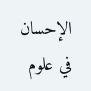الإحسان في علوم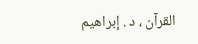القرآن ، د . إبراهيم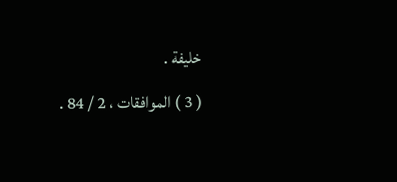خليفة .
( 3 ) الموافقات ، 2 / 84 .